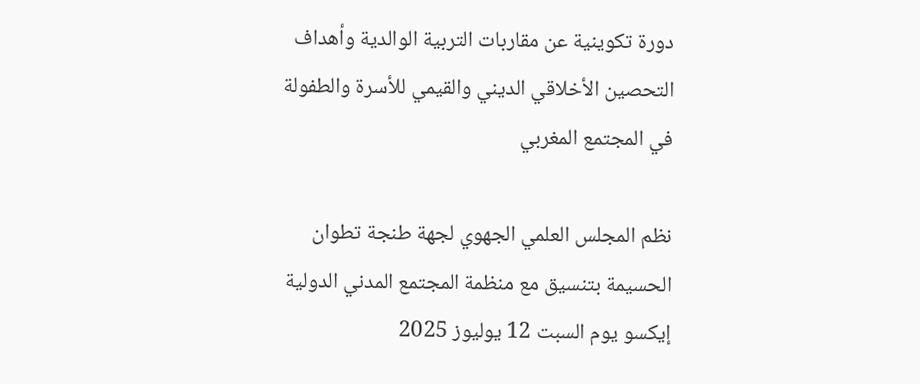دورة تكوينية عن مقاربات التربية الوالدية وأهداف التحصين الأخلاقي الديني والقيمي للأسرة والطفولة في المجتمع المغربي

نظم المجلس العلمي الجهوي لجهة طنجة تطوان الحسيمة بتنسيق مع منظمة المجتمع المدني الدولية إيكسو يوم السبت 12 يوليوز 2025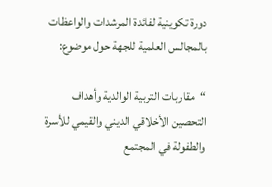دورة تكوينية لفائدة المرشدات والواعظات بالمجالس العلمية للجهة حول موضوع:

“مقاربات التربية الوالدية وأهداف التحصين الأخلاقي الديني والقيمي للأسرة والطفولة في المجتمع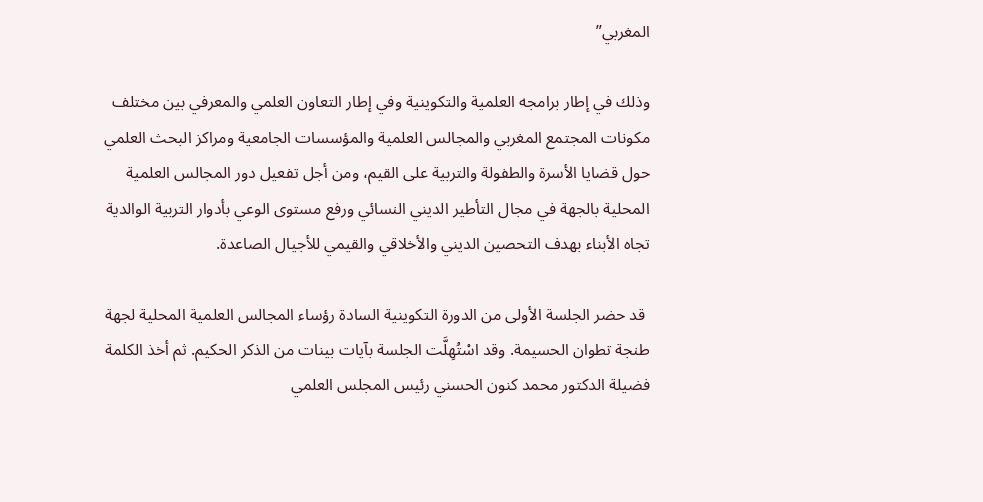المغربي”

وذلك في إطار برامجه العلمية والتكوينية وفي إطار التعاون العلمي والمعرفي بين مختلف مكونات المجتمع المغربي والمجالس العلمية والمؤسسات الجامعية ومراكز البحث العلمي حول قضايا الأسرة والطفولة والتربية على القيم، ومن أجل تفعيل دور المجالس العلمية المحلية بالجهة في مجال التأطير الديني النسائي ورفع مستوى الوعي بأدوار التربية الوالدية تجاه الأبناء بهدف التحصين الديني والأخلاقي والقيمي للأجيال الصاعدة.

 قد حضر الجلسة الأولى من الدورة التكوينية السادة رؤساء المجالس العلمية المحلية لجهة طنجة تطوان الحسيمة. وقد اسْتُهِلَّت الجلسة بآيات بينات من الذكر الحكيم. ثم أخذ الكلمة فضيلة الدكتور محمد كنون الحسني رئيس المجلس العلمي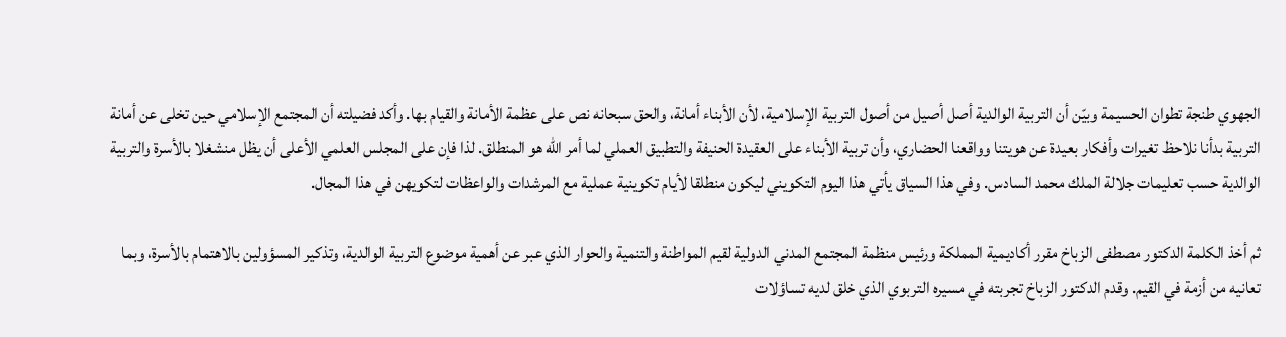الجهوي طنجة تطوان الحسيمة وبيّن أن التربية الوالدية أصل أصيل من أصول التربية الإسلامية، لأن الأبناء أمانة، والحق سبحانه نص على عظمة الأمانة والقيام بها. وأكد فضيلته أن المجتمع الإسلامي حين تخلى عن أمانة التربية بدأنا نلاحظ تغيرات وأفكار بعيدة عن هويتنا وواقعنا الحضاري، وأن تربية الأبناء على العقيدة الحنيفة والتطبيق العملي لما أمر الله هو المنطلق. لذا فإن على المجلس العلمي الأعلى أن يظل منشغلا بالأسرة والتربية الوالدية حسب تعليمات جلالة الملك محمد السادس. وفي هذا السياق يأتي هذا اليوم التكويني ليكون منطلقا لأيام تكوينية عملية مع المرشدات والواعظات لتكويهن في هذا المجال.

ثم أخذ الكلمة الدكتور مصطفى الزباخ مقرر أكاديمية المملكة ورئيس منظمة المجتمع المدني الدولية لقيم المواطنة والتنمية والحوار الذي عبر عن أهمية موضوع التربية الوالدية، وتذكير المسؤولين بالاهتمام بالأسرة، وبما تعانيه من أزمة في القيم. وقدم الدكتور الزباخ تجربته في مسيره التربوي الذي خلق لديه تساؤلات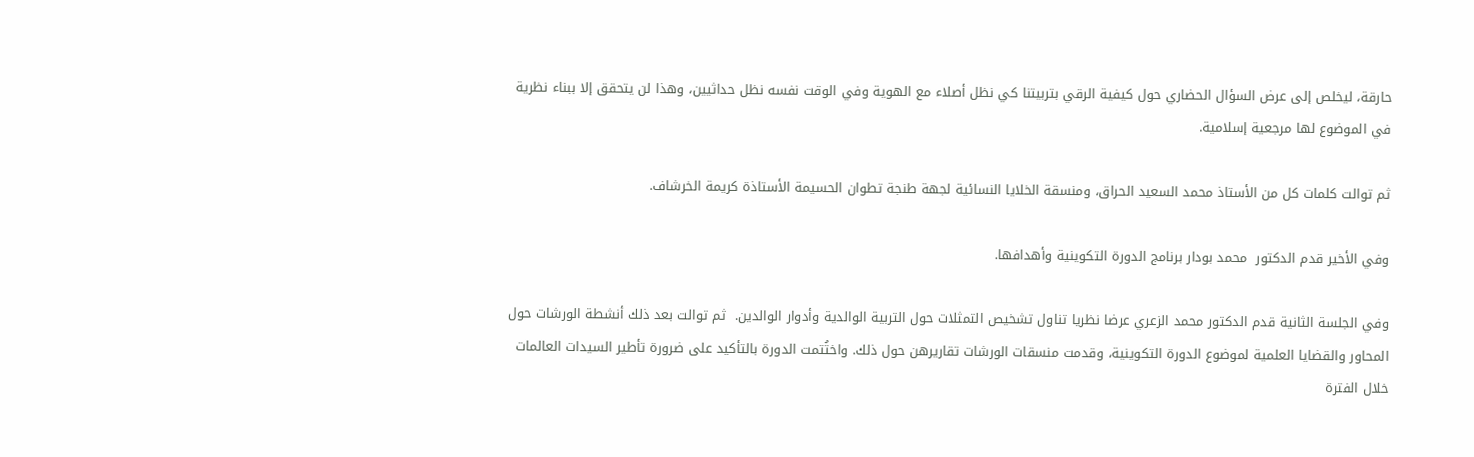حارقة، ليخلص إلى عرض السؤال الحضاري حول كيفية الرقي بتربيتنا كي نظل أصلاء مع الهوية وفي الوقت نفسه نظل حداثيين، وهذا لن يتحقق إلا ببناء نظرية في الموضوع لها مرجعية إسلامية.

ثم توالت كلمات كل من الأستاذ محمد السعيد الحراق، ومنسقة الخلايا النسائية لجهة طنجة تطوان الحسيمة الأستاذة كريمة الخرشاف.

وفي الأخير قدم الدكتور  محمد بودار برنامج الدورة التكوينية وأهدافها.

وفي الجلسة الثانية قدم الدكتور محمد الزعري عرضا نظريا تناول تشخيص التمثلات حول التربية الوالدية وأدوار الوالدين.  ثم توالت بعد ذلك أنشطة الورشات حول المحاور والقضايا العلمية لموضوع الدورة التكوينية، وقدمت منسقات الورشات تقاريرهن حول ذلك. واختُتمت الدورة بالتأكيد على ضرورة تأطير السيدات العالمات خلال الفترة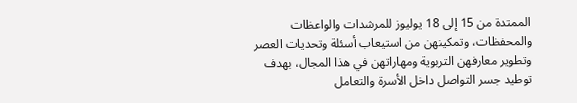الممتدة من 15 إلى 18 يوليوز للمرشدات والواعظات والمحفظات، وتمكينهن من استيعاب أسئلة وتحديات العصر وتطوير معارفهن التربوية ومهاراتهن في هذا المجال، بهدف توطيد جسر التواصل داخل الأسرة والتعامل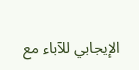الإيجابي للآباء مع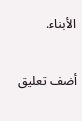الأبناء.

أضف تعليق